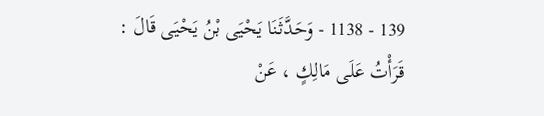139 - 1138 - وَحَدَّثَنَا يَحْيَى بْنُ يَحْيَى قَالَ : قَرَأْتُ عَلَى مَالِكٍ ، عَنْ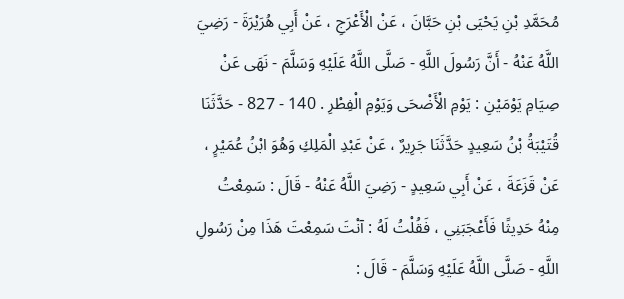مُحَمَّدِ بْنِ يَحْيَى بْنِ حَبَّانَ ، عَنْ الْأَعْرَجِ ، عَنْ أَبِي هُرَيْرَةَ - رَضِيَ اللَّهُ عَنْهُ - أَنَّ رَسُولَ اللَّهِ - صَلَّى اللَّهُ عَلَيْهِ وَسَلَّمَ - نَهَى عَنْ صِيَامِ يَوْمَيْنِ : يَوْمِ الْأَضْحَى وَيَوْمِ الْفِطْرِ . 140 - 827 - حَدَّثَنَا قُتَيْبَةُ بْنُ سَعِيدٍ حَدَّثَنَا جَرِيرٌ ، عَنْ عَبْدِ الْمَلِكِ وَهُوَ ابْنُ عُمَيْرٍ ، عَنْ قَزَعَةَ ، عَنْ أَبِي سَعِيدٍ - رَضِيَ اللَّهُ عَنْهُ - قَالَ : سَمِعْتُ مِنْهُ حَدِيثًا فَأَعْجَبَنِي ، فَقُلْتُ لَهُ : آنْتَ سَمِعْتَ هَذَا مِنْ رَسُولِ اللَّهِ - صَلَّى اللَّهُ عَلَيْهِ وَسَلَّمَ - قَالَ :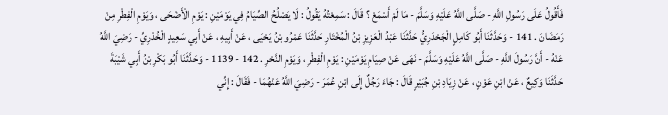فَأَقُولُ عَلَى رَسُولِ اللَّهِ - صَلَّى اللَّهُ عَلَيْهِ وَسَلَّمَ - مَا لَمْ أَسْمَعْ ؟ قَالَ : سَمِعْتُهُ يَقُولُ : لَا يَصْلُحُ الصِّيَامُ فِي يَوْمَيْنِ : يَوْمِ الْأَضْحَى ، وَيَوْمِ الْفِطْرِ مِنْ رَمَضَانَ . 141 - وَحَدَّثَنَا أَبُو كَامِلٍ الْجَحْدَرِيُّ حَدَّثَنَا عَبْدُ الْعَزِيزِ بْنُ الْمُخْتَارِ حَدَّثَنَا عَمْرُو بْنُ يَحْيَى ، عَنْ أَبِيهِ ، عَنْ أَبِي سَعِيدٍ الْخُدْرِيِّ - رَضِيَ اللَّهُ عَنْهُ - أَنَّ رَسُولَ اللَّهِ - صَلَّى اللَّهُ عَلَيْهِ وَسَلَّمَ - نَهَى عَنْ صِيَامِ يَوْمَيْنِ : يَوْمِ الْفِطْرِ ، وَيَوْمِ النَّحْرِ . 142 - 1139 - وَحَدَّثَنَا أَبُو بَكْرِ بْنُ أَبِي شَيْبَةَ حَدَّثَنَا وَكِيعٌ ، عَنْ ابْنِ عَوْنٍ ، عَنْ زِيَادِ بْنِ جُبَيْرٍ قَالَ : جَاءَ رَجُلٌ إِلَى ابْنِ عُمَرَ - رَضِيَ اللَّهُ عَنْهُمَا - فَقَالَ : إِنِّي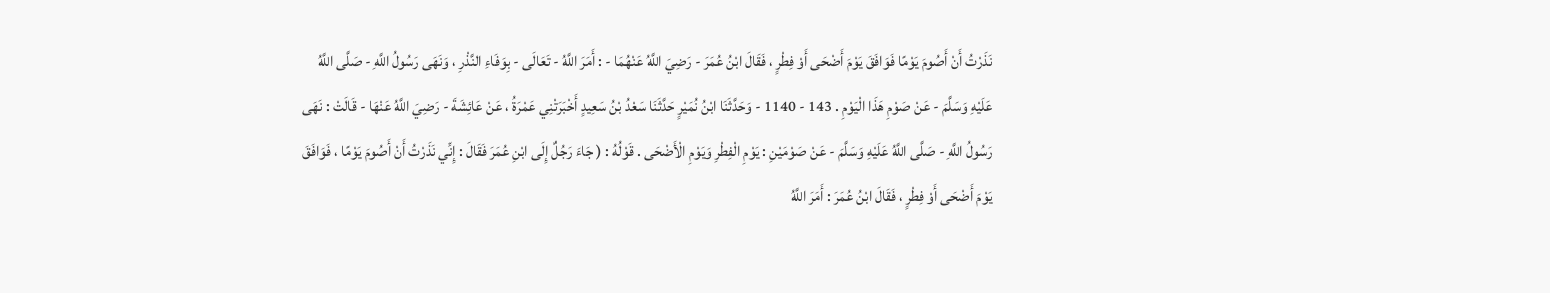نَذَرْتُ أَنْ أَصُومَ يَوْمًا فَوَافَقَ يَوْمَ أَضْحَى أَوْ فِطْرٍ ، فَقَالَ ابْنُ عُمَرَ - رَضِيَ اللَّهُ عَنْهُمَا - : أَمَرَ اللَّهُ - تَعَالَى - بِوَفَاءِ النَّذْرِ ، وَنَهَى رَسُولُ اللَّهِ - صَلَّى اللَّهُ عَلَيْهِ وَسَلَّمَ - عَنْ صَوْمِ هَذَا الْيَوْمِ . 143 - 1140 - وَحَدَّثَنَا ابْنُ نُمَيْرٍ حَدَّثَنَا سَعْدُ بْنُ سَعِيدٍ أَخْبَرَتْنِي عَمْرَةُ ، عَنْ عَائِشَةَ - رَضِيَ اللَّهُ عَنْهَا - قَالَتْ : نَهَى رَسُولُ اللَّهِ - صَلَّى اللَّهُ عَلَيْهِ وَسَلَّمَ - عَنْ صَوْمَيْنِ : يَوْمِ الْفِطْرِ وَيَوْمِ الْأَضْحَى . قَوْلُهُ : ( جَاءَ رَجُلٌ إِلَى ابْنِ عُمَرَ فَقَالَ : إِنِّي نَذَرْتُ أَنْ أَصُومَ يَوْمًا ، فَوَافَقَ يَوْمَ أَضْحَى أَوْ فِطْرٍ ، فَقَالَ ابْنُ عُمَرَ : أَمَرَ اللَّهُ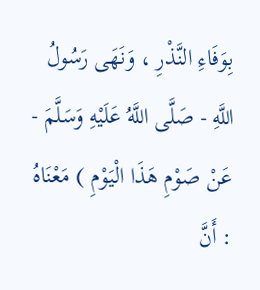بِوَفَاءِ النَّذْرِ ، وَنَهَى رَسُولُ اللَّهِ - صَلَّى اللَّهُ عَلَيْهِ وَسَلَّمَ - عَنْ صَوْمِ هَذَا الْيَوْمِ ) مَعْنَاهُ : أَنَّ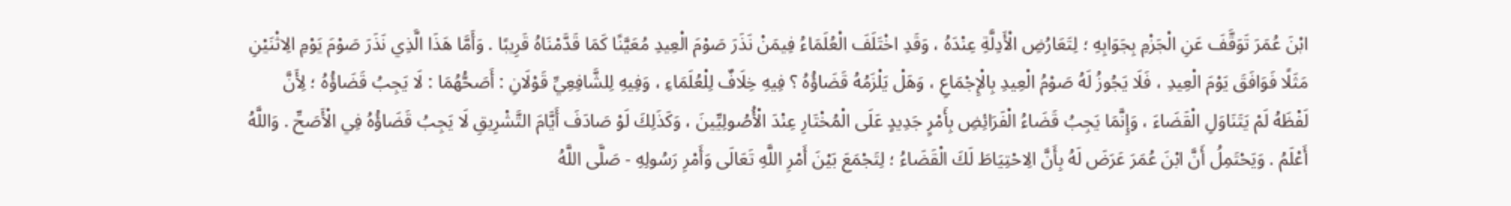ابْنَ عُمَرَ تَوَقَّفَ عَنِ الْجَزْمِ بِجَوَابِهِ ؛ لِتَعَارُضِ الْأَدِلَّةِ عِنْدَهُ ، وَقَدِ اخْتَلَفَ الْعُلَمَاءُ فِيمَنْ نَذَرَ صَوْمَ الْعِيدِ مُعَيَّنًا كَمَا قَدَّمْنَاهُ قَرِيبًا . وَأَمَّا هَذَا الَّذِي نَذَرَ صَوْمَ يَوْمِ الِاثْنَيْنِ مَثَلًا فَوَافَقَ يَوْمَ الْعِيدِ ، فَلَا يَجُوزُ لَهُ صَوْمُ الْعِيدِ بِالْإِجْمَاعِ ، وَهَلْ يَلْزَمُهُ قَضَاؤُهُ ؟ فِيهِ خِلَافٌ لِلْعُلَمَاءِ ، وَفِيهِ لِلشَّافِعِيِّ قَوْلَانِ : أَصَحُّهُمَا : لَا يَجِبُ قَضَاؤُهُ ؛ لِأَنَّ لَفْظَهُ لَمْ يَتَنَاوَلِ الْقَضَاءَ ، وَإِنَّمَا يَجِبُ قَضَاءُ الْفَرَائِضِ بِأَمْرٍ جَدِيدٍ عَلَى الْمُخْتَارِ عِنْدَ الْأُصُولِيِّينَ ، وَكَذَلِكَ لَوْ صَادَفَ أَيَّامَ التَّشْرِيقِ لَا يَجِبُ قَضَاؤُهُ فِي الْأَصَحِّ . وَاللَّهُ أَعْلَمُ . وَيَحْتَمِلُ أَنَّ ابْنَ عُمَرَ عَرَضَ لَهُ بِأَنَّ الِاحْتِيَاطَ لَكَ الْقَضَاءُ ؛ لِتَجْمَعَ بَيْنَ أَمْرِ اللَّهِ تَعَالَى وَأَمْرِ رَسُولِهِ - صَلَّى اللَّهُ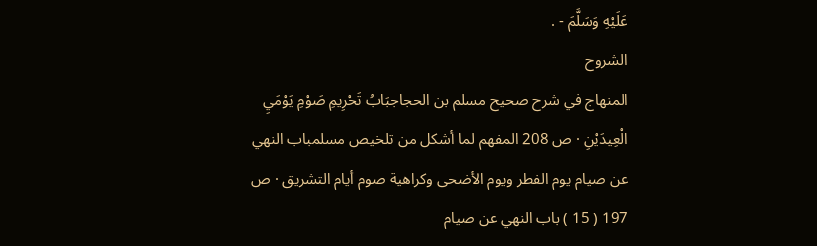عَلَيْهِ وَسَلَّمَ - .
الشروح
المنهاج في شرح صحيح مسلم بن الحجاجبَابُ تَحْرِيمِ صَوْمِ يَوْمَيِ الْعِيدَيْنِ · ص 208 المفهم لما أشكل من تلخيص مسلمباب النهي عن صيام يوم الفطر ويوم الأضحى وكراهية صوم أيام التشريق · ص 197 ( 15 ) باب النهي عن صيام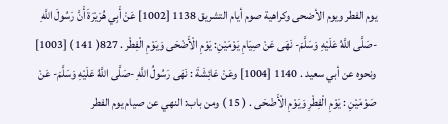يوم الفطر ويوم الأضحى وكراهية صوم أيام التشريق 1138 [1002] عَنْ أَبِي هُرَيْرَةَ أَنَّ رَسُولَ اللَّهِ -صَلَّى اللَّهُ عَلَيْهِ وَسَلَّمَ- نَهَى عَنْ صِيَامِ يَوْمَيْنِ: يَوْمِ الْأَضْحَى وَيَوْمِ الْفِطْر . 827( 141 ) [1003] ونحوه عن أبي سعيد . 1140 [1004] وعَنْ عَائِشَةَ : نَهَى رَسُولُ اللَّهِ -صَلَّى اللَّهُ عَلَيْهِ وَسَلَّمَ- عَنْ صَوْمَيْنِ : يَوْمِ الْفِطْرِ وَيَوْمِ الْأَضْحَى . ( 15 ) ومن باب: النهي عن صيام يوم الفطر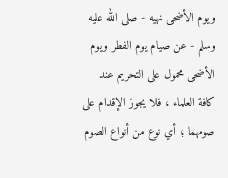ويوم الأضحى نهيه - صلى الله عليه وسلم - عن صيام يوم الفطر ويوم الأضحى محمول على التحريم عند كافة العلماء ، فلا يجوز الإقدام على صومهما ؛ أي نوع من أنواع الصوم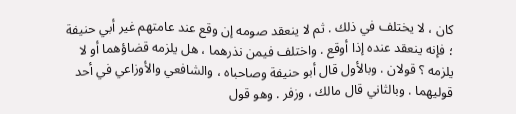كان ، لا يختلف في ذلك . ثم لا ينعقد صومه إن وقع عند عامتهم غير أبي حنيفة ؛ فإنه ينعقد عنده إذا أوقع . واختلف فيمن نذرهما ، هل يلزمه قضاؤهما أو لا يلزمه ؟ قولان . وبالأول قال أبو حنيفة وصاحباه ، والشافعي والأوزاعي في أحد قوليهما . وبالثاني قال مالك ، وزفر . وهو قول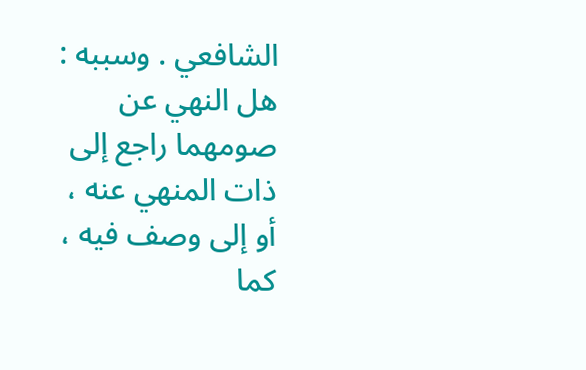الشافعي . وسببه : هل النهي عن صومهما راجع إلى ذات المنهي عنه ، أو إلى وصف فيه ، كما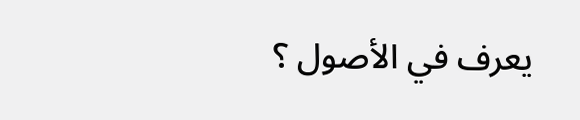يعرف في الأصول ؟